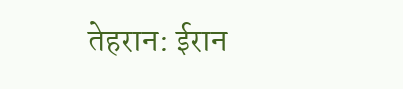तेहरान: ईरान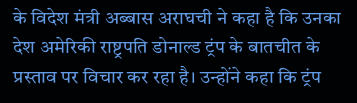के विदेश मंत्री अब्बास अराघची ने कहा है कि उनका देश अमेरिकी राष्ट्रपति डोनाल्ड ट्रंप के बातचीत के प्रस्ताव पर विचार कर रहा है। उन्होंने कहा कि ट्रंप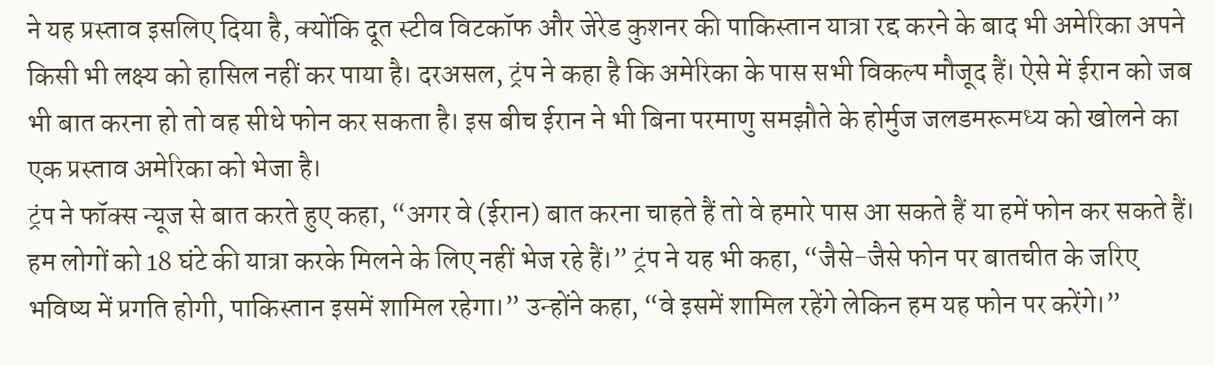ने यह प्रस्ताव इसलिए दिया है, क्योंकि दूत स्टीव विटकॉफ और जेरेड कुशनर की पाकिस्तान यात्रा रद्द करने के बाद भी अमेरिका अपने किसी भी लक्ष्य को हासिल नहीं कर पाया है। दरअसल, ट्रंप ने कहा है कि अमेरिका के पास सभी विकल्प मौजूद हैं। ऐसे में ईरान को जब भी बात करना हो तो वह सीधे फोन कर सकता है। इस बीच ईरान ने भी बिना परमाणु समझौते के होर्मुज जलडमरूमध्य को खोलने का एक प्रस्ताव अमेरिका को भेजा है।
ट्रंप ने फॉक्स न्यूज से बात करते हुए कहा, “अगर वे (ईरान) बात करना चाहते हैं तो वे हमारे पास आ सकते हैं या हमें फोन कर सकते हैं। हम लोगों को 18 घंटे की यात्रा करके मिलने के लिए नहीं भेज रहे हैं।” ट्रंप ने यह भी कहा, “जैसे-जैसे फोन पर बातचीत के जरिए भविष्य में प्रगति होगी, पाकिस्तान इसमें शामिल रहेगा।” उन्होंने कहा, “वे इसमें शामिल रहेंगे लेकिन हम यह फोन पर करेंगे।”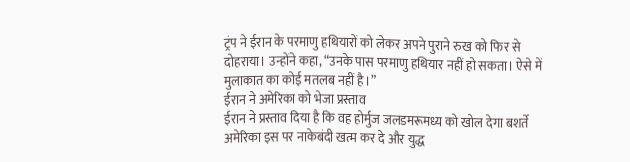ट्रंप ने ईरान के परमाणु हथियारों को लेकर अपने पुराने रुख को फिर से दोहराया। उन्होंने कहा, “उनके पास परमाणु हथियार नहीं हो सकता। ऐसे में मुलाकात का कोई मतलब नहीं है।”
ईरान ने अमेरिका को भेजा प्रस्ताव
ईरान ने प्रस्ताव दिया है कि वह होर्मुज जलडमरूमध्य को खोल देगा बशर्ते अमेरिका इस पर नाकेबंदी खत्म कर दे और युद्ध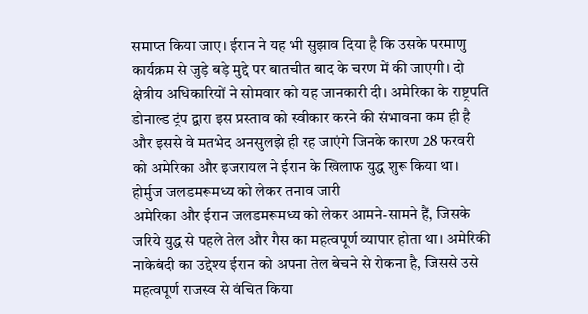समाप्त किया जाए। ईरान ने यह भी सुझाव दिया है कि उसके परमाणु कार्यक्रम से जुड़े बड़े मुद्दे पर बातचीत बाद के चरण में की जाएगी। दो क्षेत्रीय अधिकारियों ने सोमवार को यह जानकारी दी। अमेरिका के राष्ट्रपति डोनाल्ड ट्रंप द्वारा इस प्रस्ताव को स्वीकार करने की संभावना कम ही है और इससे वे मतभेद अनसुलझे ही रह जाएंगे जिनके कारण 28 फरवरी को अमेरिका और इजरायल ने ईरान के खिलाफ युद्ध शुरू किया था।
होर्मुज जलडमरूमध्य को लेकर तनाव जारी
अमेरिका और ईरान जलडमरूमध्य को लेकर आमने-सामने हैं, जिसके जरिये युद्ध से पहले तेल और गैस का महत्वपूर्ण व्यापार होता था। अमेरिकी नाकेबंदी का उद्देश्य ईरान को अपना तेल बेचने से रोकना है, जिससे उसे महत्वपूर्ण राजस्व से वंचित किया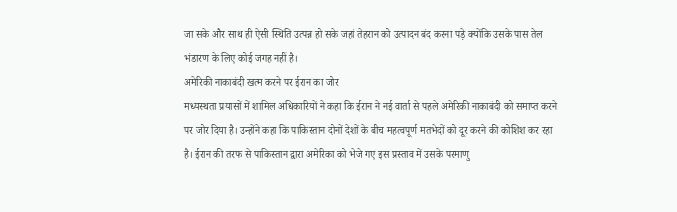जा सके और साथ ही ऐसी स्थिति उत्पन्न हो सके जहां तेहरान को उत्पादन बंद करना पड़े क्योंकि उसके पास तेल भंडारण के लिए कोई जगह नहीं है।
अमेरिकी नाकाबंदी खत्म करने पर ईरान का जोर
मध्यस्थता प्रयासों में शामिल अधिकारियों ने कहा कि ईरान ने नई वार्ता से पहले अमेरिकी नाकाबंदी को समाप्त करने पर जोर दिया है। उन्होंने कहा कि पाकिस्तान दोनों देशों के बीच महत्वपूर्ण मतभेदों को दूर करने की कोशिश कर रहा है। ईरान की तरफ से पाकिस्तान द्वारा अमेरिका को भेजे गए इस प्रस्ताव में उसके परमाणु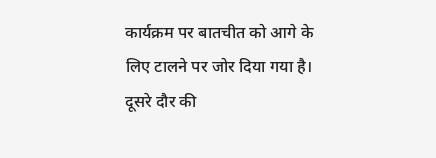कार्यक्रम पर बातचीत को आगे के लिए टालने पर जोर दिया गया है। दूसरे दौर की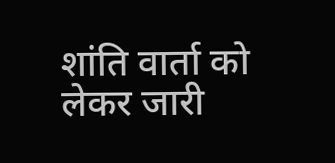शांति वार्ता को लेकर जारी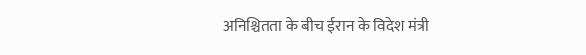अनिश्चितता के बीच ईरान के विदेश मंत्री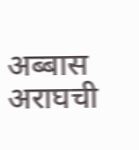अब्बास अराघची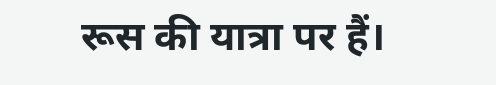रूस की यात्रा पर हैं।